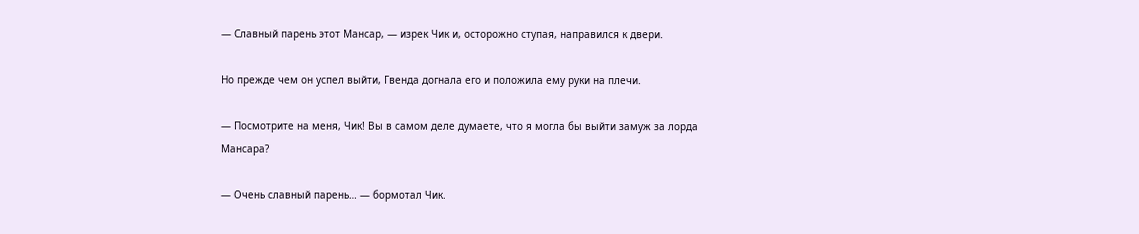— Славный парень этот Мансар, — изрек Чик и, осторожно ступая, направился к двери.

Но прежде чем он успел выйти, Гвенда догнала его и положила ему руки на плечи.

— Посмотрите на меня, Чик! Вы в самом деле думаете, что я могла бы выйти замуж за лорда Мансара?

— Очень славный парень… — бормотал Чик.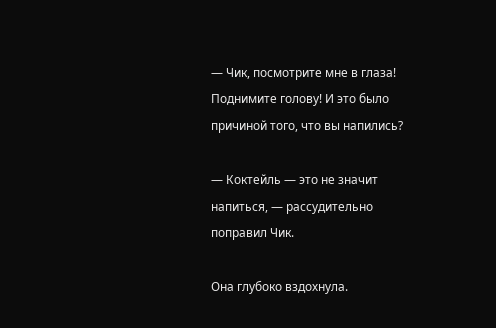— Чик, посмотрите мне в глаза! Поднимите голову! И это было причиной того, что вы напились?

— Коктейль — это не значит напиться, — рассудительно поправил Чик.

Она глубоко вздохнула.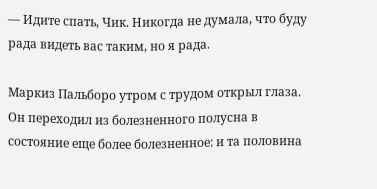— Идите спать, Чик. Никогда не думала, что буду рада видеть вас таким, но я рада.

Маркиз Пальборо утром с трудом открыл глаза. Он переходил из болезненного полусна в состояние еще более болезненное: и та половина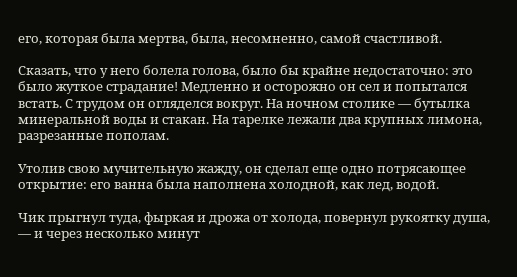его, которая была мертва, была, несомненно, самой счастливой.

Сказать, что у него болела голова, было бы крайне недостаточно: это было жуткое страдание! Медленно и осторожно он сел и попытался встать. С трудом он огляделся вокруг. На ночном столике — бутылка минеральной воды и стакан. На тарелке лежали два крупных лимона, разрезанные пополам.

Утолив свою мучительную жажду, он сделал еще одно потрясающее открытие: его ванна была наполнена холодной, как лед, водой.

Чик прыгнул туда, фыркая и дрожа от холода, повернул рукоятку душа, — и через несколько минут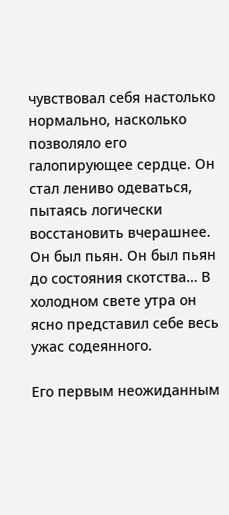чувствовал себя настолько нормально, насколько позволяло его галопирующее сердце. Он стал лениво одеваться, пытаясь логически восстановить вчерашнее. Он был пьян. Он был пьян до состояния скотства… В холодном свете утра он ясно представил себе весь ужас содеянного.

Его первым неожиданным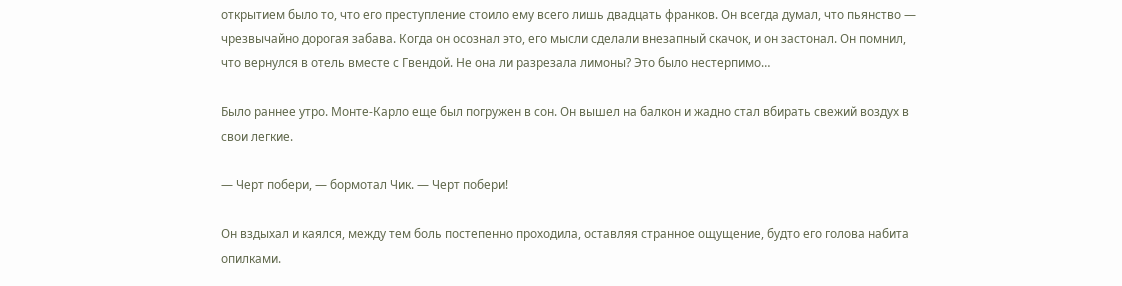открытием было то, что его преступление стоило ему всего лишь двадцать франков. Он всегда думал, что пьянство — чрезвычайно дорогая забава. Когда он осознал это, его мысли сделали внезапный скачок, и он застонал. Он помнил, что вернулся в отель вместе с Гвендой. Не она ли разрезала лимоны? Это было нестерпимо…

Было раннее утро. Монте-Карло еще был погружен в сон. Он вышел на балкон и жадно стал вбирать свежий воздух в свои легкие.

— Черт побери, — бормотал Чик. — Черт побери!

Он вздыхал и каялся, между тем боль постепенно проходила, оставляя странное ощущение, будто его голова набита опилками.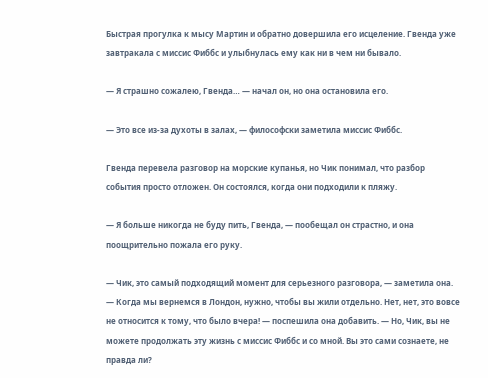Быстрая прогулка к мысу Мартин и обратно довершила его исцеление. Гвенда уже завтракала с миссис Фиббс и улыбнулась ему как ни в чем ни бывало.

— Я страшно сожалею, Гвенда… — начал он, но она остановила его.

— Это все из-за духоты в залах, — философски заметила миссис Фиббс.

Гвенда перевела разговор на морские купанья, но Чик понимал, что разбор события просто отложен. Он состоялся, когда они подходили к пляжу.

— Я больше никогда не буду пить, Гвенда, — пообещал он страстно, и она поощрительно пожала его руку.

— Чик, это самый подходящий момент для серьезного разговора, — заметила она. — Когда мы вернемся в Лондон, нужно, чтобы вы жили отдельно. Нет, нет, это вовсе не относится к тому, что было вчера! — поспешила она добавить. — Но, Чик, вы не можете продолжать эту жизнь с миссис Фиббс и со мной. Вы это сами сознаете, не правда ли?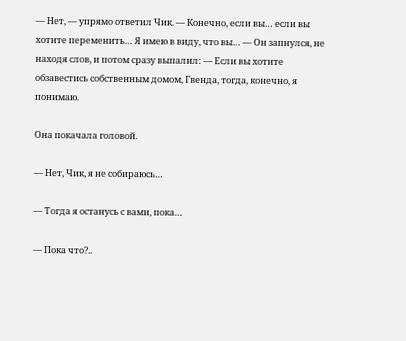— Нет, — упрямо ответил Чик. — Конечно, если вы… если вы хотите переменить… Я имею в виду, что вы… — Он запнулся, не находя слов, и потом сразу выпалил: — Если вы хотите обзавестись собственным домом, Гвенда, тогда, конечно, я понимаю.

Она покачала головой.

— Нет, Чик, я не собираюсь…

— Тогда я останусь с вами, пока…

— Пока что?..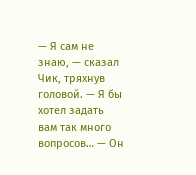— Я сам не знаю, — сказал Чик, тряхнув головой. — Я бы хотел задать вам так много вопросов… — Он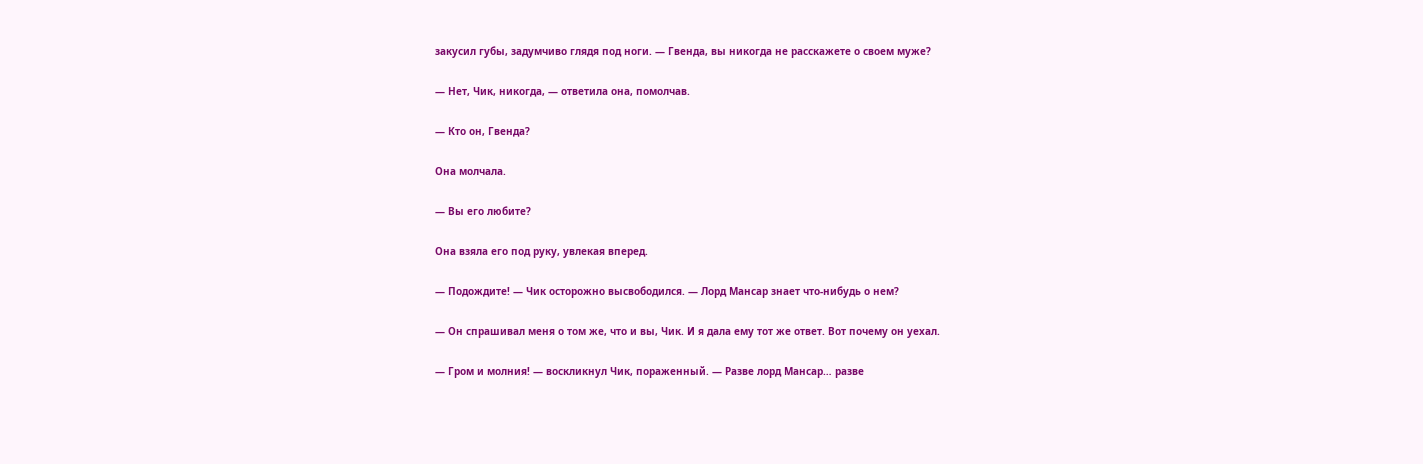закусил губы, задумчиво глядя под ноги. — Гвенда, вы никогда не расскажете о своем муже?

— Нет, Чик, никогда, — ответила она, помолчав.

— Кто он, Гвенда?

Она молчала.

— Вы его любите?

Она взяла его под руку, увлекая вперед.

— Подождите! — Чик осторожно высвободился. — Лорд Мансар знает что-нибудь о нем?

— Он спрашивал меня о том же, что и вы, Чик. И я дала ему тот же ответ. Вот почему он уехал.

— Гром и молния! — воскликнул Чик, пораженный. — Разве лорд Мансар… разве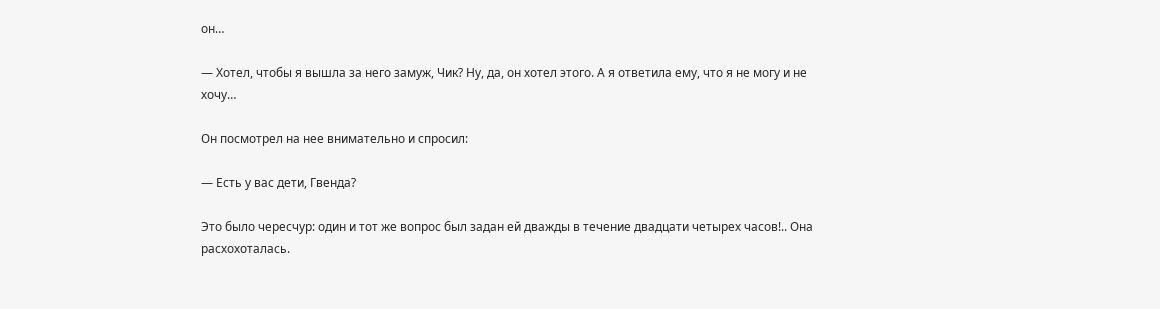он…

— Хотел, чтобы я вышла за него замуж, Чик? Ну, да, он хотел этого. А я ответила ему, что я не могу и не хочу…

Он посмотрел на нее внимательно и спросил:

— Есть у вас дети, Гвенда?

Это было чересчур: один и тот же вопрос был задан ей дважды в течение двадцати четырех часов!.. Она расхохоталась.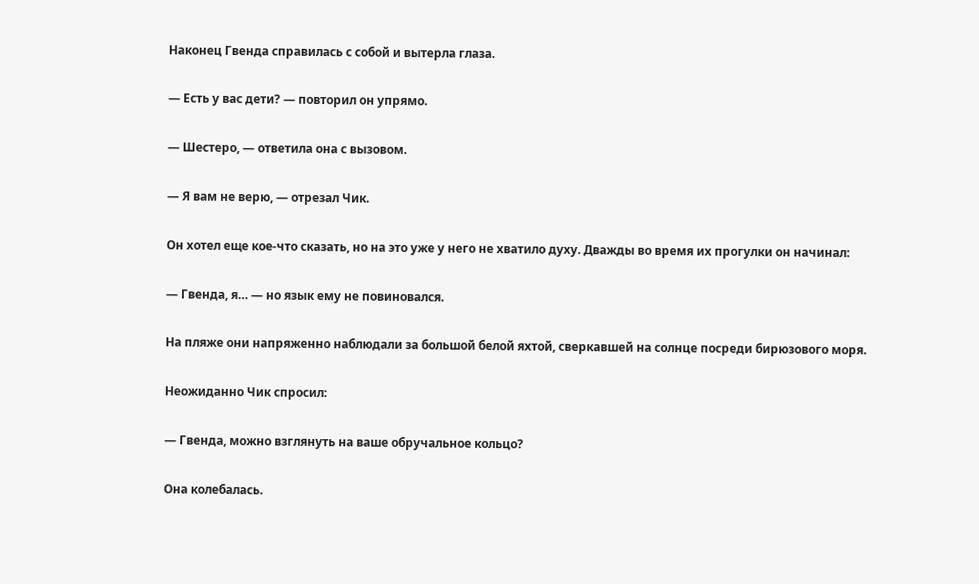Наконец Гвенда справилась с собой и вытерла глаза.

— Есть у вас дети? — повторил он упрямо.

— Шестеро, — ответила она с вызовом.

— Я вам не верю, — отрезал Чик.

Он хотел еще кое-что сказать, но на это уже у него не хватило духу. Дважды во время их прогулки он начинал:

— Гвенда, я… — но язык ему не повиновался.

На пляже они напряженно наблюдали за большой белой яхтой, сверкавшей на солнце посреди бирюзового моря.

Неожиданно Чик спросил:

— Гвенда, можно взглянуть на ваше обручальное кольцо?

Она колебалась.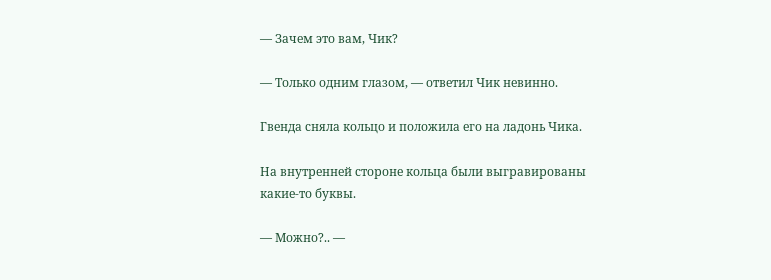— Зачем это вам, Чик?

— Только одним глазом, — ответил Чик невинно.

Гвенда сняла кольцо и положила его на ладонь Чика.

На внутренней стороне кольца были выгравированы какие-то буквы.

— Можно?.. —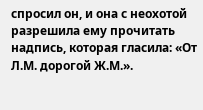спросил он, и она с неохотой разрешила ему прочитать надпись, которая гласила: «От Л.М. дорогой Ж.М.».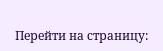Перейти на страницу: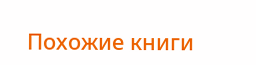Похожие книги